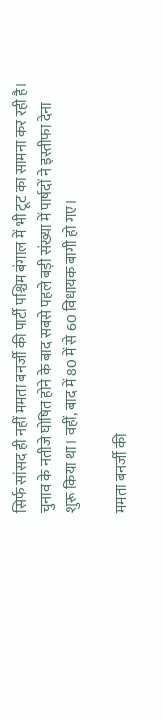सिर्फ सांसद ही नहीं ममता बनर्जी की पार्टी पश्चिम बंगाल में भी टूट का सामना कर रही है। चुनाव के नतीजे घोषित होने के बाद सबसे पहले बड़ी संख्या में पार्षदों ने इस्तीफा देना शुरू किया था। वहीं, बाद में 80 में से 60 विधायक बागी हो गए।

ममता बनर्जी की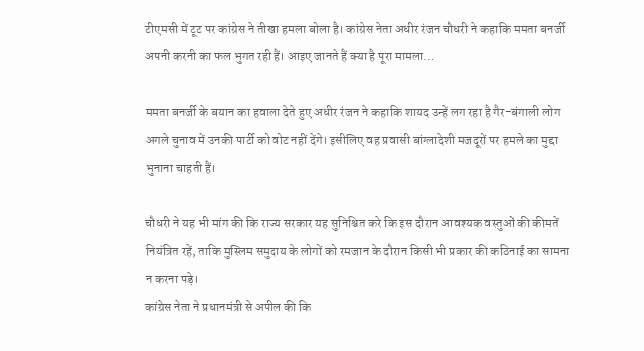टीएमसी में टूट पर कांग्रेस ने तीखा हमला बोला है। कांग्रेस नेता अधीर रंजन चौधरी ने कहाकि ममता बनर्जी अपनी करनी का फल भुगत रही हैं। आइए जानते हैं क्या है पूरा मामला…

ममता बनर्जी के बयान का हवाला देते हुए अधीर रंजन ने कहाकि शायद उन्हें लग रहा है गैर-बंगाली लोग अगले चुनाव में उनकी पार्टी को वोट नहीं देंगे। इसीलिए वह प्रवासी बांग्लादेशी मजदूरों पर हमले का मुद्दा भुनाना चाहती हैं।

चौधरी ने यह भी मांग की कि राज्य सरकार यह सुनिश्चित करे कि इस दौरान आवश्यक वस्तुओं की कीमतें नियंत्रित रहें, ताकि मुस्लिम समुदाय के लोगों को रमजान के दौरान किसी भी प्रकार की कठिनाई का सामना न करना पड़े।
कांग्रेस नेता ने प्रधानमंत्री से अपील की कि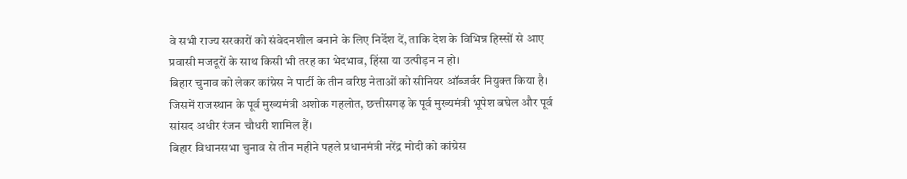वे सभी राज्य सरकारों को संवेदनशील बनाने के लिए निर्देश दें, ताकि देश के विभिन्न हिस्सों से आए प्रवासी मजदूरों के साथ किसी भी तरह का भेदभाव, हिंसा या उत्पीड़न न हो।
बिहार चुनाव को लेकर कांग्रेस ने पार्टी के तीन वरिष्ठ नेताओं को सीनियर ऑब्जर्वर नियुक्त किया है। जिसमें राजस्थान के पूर्व मुख्यमंत्री अशोक गहलोत, छत्तीसगढ़ के पूर्व मुख्यमंत्री भूपेश बघेल और पूर्व सांसद अधीर रंजन चौधरी शामिल हैं।
बिहार विधानसभा चुनाव से तीन महीने पहले प्रधानमंत्री नरेंद्र मोदी को कांग्रेस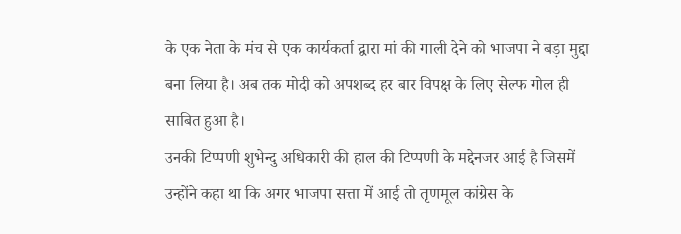के एक नेता के मंच से एक कार्यकर्ता द्वारा मां की गाली देने को भाजपा ने बड़ा मुद्दा बना लिया है। अब तक मोदी को अपशब्द हर बार विपक्ष के लिए सेल्फ गोल ही साबित हुआ है।
उनकी टिप्पणी शुभेन्दु अधिकारी की हाल की टिप्पणी के मद्देनजर आई है जिसमें उन्होंने कहा था कि अगर भाजपा सत्ता में आई तो तृणमूल कांग्रेस के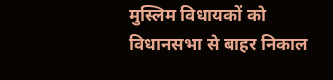मुस्लिम विधायकों को विधानसभा से बाहर निकाल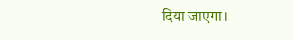दिया जाएगा।